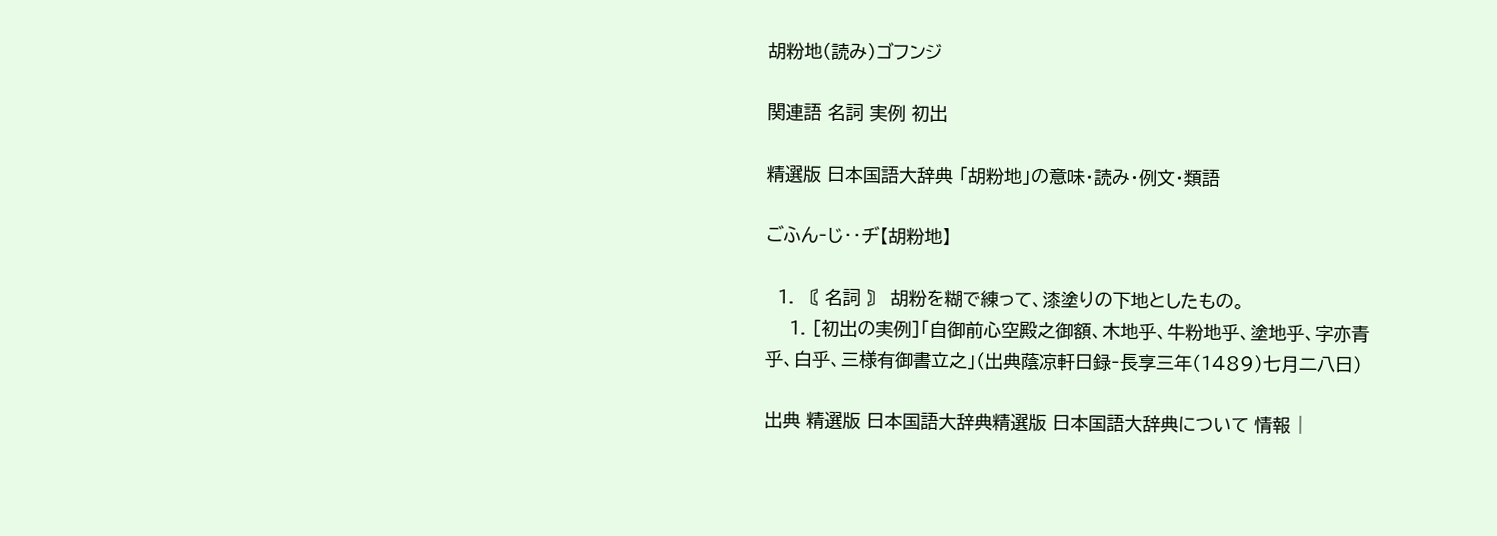胡粉地(読み)ゴフンジ

関連語 名詞 実例 初出

精選版 日本国語大辞典 「胡粉地」の意味・読み・例文・類語

ごふん‐じ‥ヂ【胡粉地】

  1. 〘 名詞 〙 胡粉を糊で練って、漆塗りの下地としたもの。
    1. [初出の実例]「自御前心空殿之御額、木地乎、牛粉地乎、塗地乎、字亦青乎、白乎、三様有御書立之」(出典蔭凉軒日録‐長享三年(1489)七月二八日)

出典 精選版 日本国語大辞典精選版 日本国語大辞典について 情報 |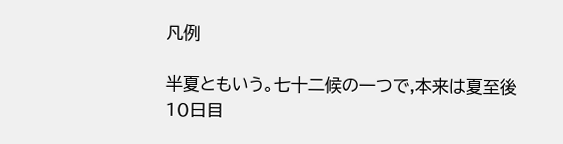凡例

半夏ともいう。七十二候の一つで,本来は夏至後 10日目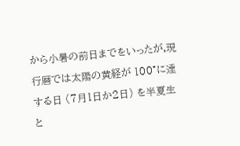から小暑の前日までをいったが,現行暦では太陽の黄経が 100°に達する日 (7月1日か2日) を半夏生と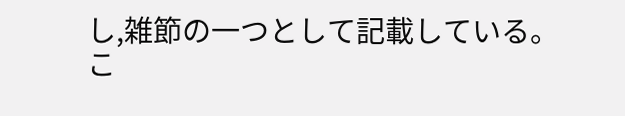し,雑節の一つとして記載している。こ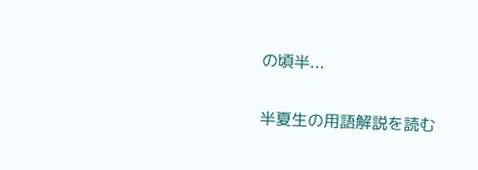の頃半...

半夏生の用語解説を読む